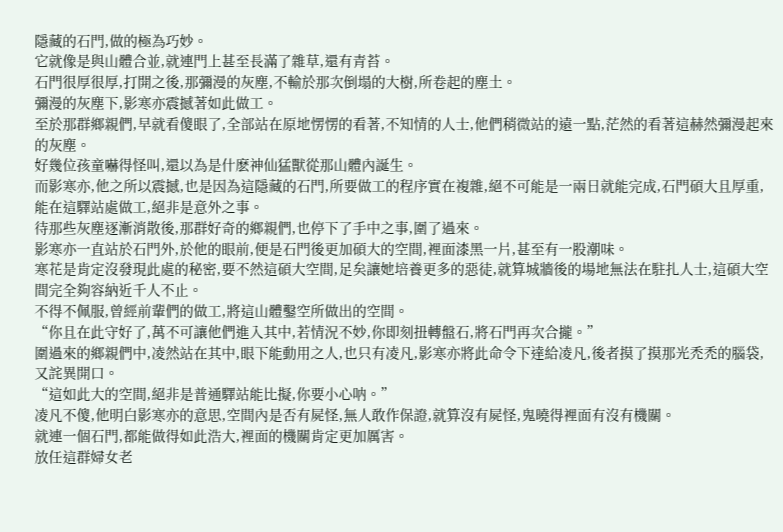隱藏的石門,做的極為巧妙。
它就像是與山體合並,就連門上甚至長滿了雜草,還有青苔。
石門很厚很厚,打開之後,那彌漫的灰塵,不輸於那次倒塌的大樹,所卷起的塵土。
彌漫的灰塵下,影寒亦震撼著如此做工。
至於那群鄉親們,早就看傻眼了,全部站在原地愣愣的看著,不知情的人士,他們稍微站的遠一點,茫然的看著這赫然彌漫起來的灰塵。
好幾位孩童嚇得怪叫,還以為是什麽神仙猛獸從那山體內誕生。
而影寒亦,他之所以震撼,也是因為這隱藏的石門,所要做工的程序實在複雜,絕不可能是一兩日就能完成,石門碩大且厚重,能在這驛站處做工,絕非是意外之事。
待那些灰塵逐漸消散後,那群好奇的鄉親們,也停下了手中之事,圍了過來。
影寒亦一直站於石門外,於他的眼前,便是石門後更加碩大的空間,裡面漆黑一片,甚至有一股潮味。
寒花是肯定沒發現此處的秘密,要不然這碩大空間,足矣讓她培養更多的惡徒,就算城牆後的場地無法在駐扎人士,這碩大空間完全夠容納近千人不止。
不得不佩服,曾經前輩們的做工,將這山體鑿空所做出的空間。
“你且在此守好了,萬不可讓他們進入其中,若情況不妙,你即刻扭轉盤石,將石門再次合攏。”
圍過來的鄉親們中,凌然站在其中,眼下能動用之人,也只有凌凡,影寒亦將此命令下達給凌凡,後者摸了摸那光禿禿的腦袋,又詫異開口。
“這如此大的空間,絕非是普通驛站能比擬,你要小心呐。”
凌凡不傻,他明白影寒亦的意思,空間內是否有屍怪,無人敢作保證,就算沒有屍怪,鬼曉得裡面有沒有機關。
就連一個石門,都能做得如此浩大,裡面的機關肯定更加厲害。
放任這群婦女老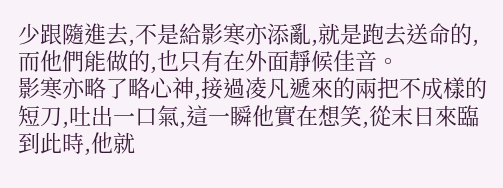少跟隨進去,不是給影寒亦添亂,就是跑去送命的,而他們能做的,也只有在外面靜候佳音。
影寒亦略了略心神,接過凌凡遞來的兩把不成樣的短刀,吐出一口氣,這一瞬他實在想笑,從末日來臨到此時,他就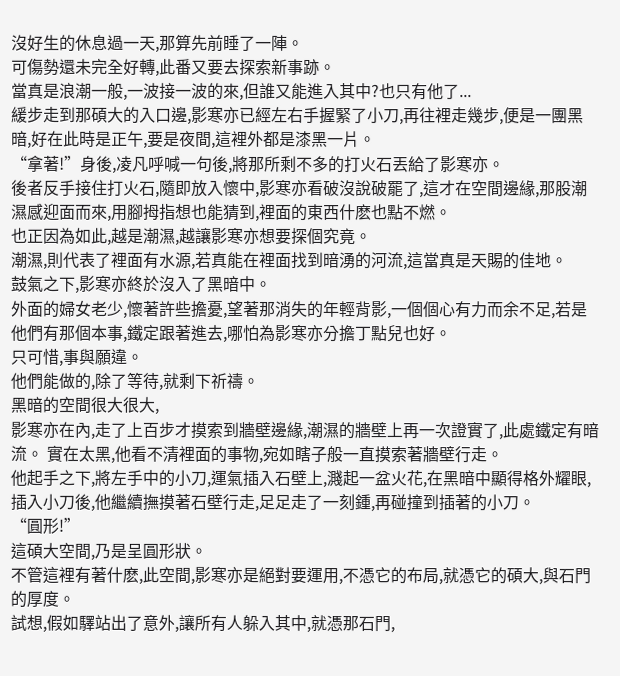沒好生的休息過一天,那算先前睡了一陣。
可傷勢還未完全好轉,此番又要去探索新事跡。
當真是浪潮一般,一波接一波的來,但誰又能進入其中?也只有他了...
緩步走到那碩大的入口邊,影寒亦已經左右手握緊了小刀,再往裡走幾步,便是一團黑暗,好在此時是正午,要是夜間,這裡外都是漆黑一片。
“拿著!”身後,凌凡呼喊一句後,將那所剩不多的打火石丟給了影寒亦。
後者反手接住打火石,隨即放入懷中,影寒亦看破沒說破罷了,這才在空間邊緣,那股潮濕感迎面而來,用腳拇指想也能猜到,裡面的東西什麽也點不燃。
也正因為如此,越是潮濕,越讓影寒亦想要探個究竟。
潮濕,則代表了裡面有水源,若真能在裡面找到暗湧的河流,這當真是天賜的佳地。
鼓氣之下,影寒亦終於沒入了黑暗中。
外面的婦女老少,懷著許些擔憂,望著那消失的年輕背影,一個個心有力而余不足,若是他們有那個本事,鐵定跟著進去,哪怕為影寒亦分擔丁點兒也好。
只可惜,事與願違。
他們能做的,除了等待,就剩下祈禱。
黑暗的空間很大很大,
影寒亦在內,走了上百步才摸索到牆壁邊緣,潮濕的牆壁上再一次證實了,此處鐵定有暗流。 實在太黑,他看不清裡面的事物,宛如瞎子般一直摸索著牆壁行走。
他起手之下,將左手中的小刀,運氣插入石壁上,濺起一盆火花,在黑暗中顯得格外耀眼,插入小刀後,他繼續撫摸著石壁行走,足足走了一刻鍾,再碰撞到插著的小刀。
“圓形!”
這碩大空間,乃是呈圓形狀。
不管這裡有著什麽,此空間,影寒亦是絕對要運用,不憑它的布局,就憑它的碩大,與石門的厚度。
試想,假如驛站出了意外,讓所有人躲入其中,就憑那石門,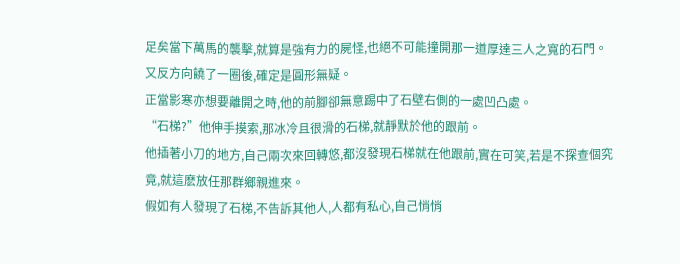足矣當下萬馬的襲擊,就算是強有力的屍怪,也絕不可能撞開那一道厚達三人之寬的石門。
又反方向饒了一圈後,確定是圓形無疑。
正當影寒亦想要離開之時,他的前腳卻無意踢中了石壁右側的一處凹凸處。
“石梯?”他伸手摸索,那冰冷且很滑的石梯,就靜默於他的跟前。
他插著小刀的地方,自己兩次來回轉悠,都沒發現石梯就在他跟前,實在可笑,若是不探查個究竟,就這麽放任那群鄉親進來。
假如有人發現了石梯,不告訴其他人,人都有私心,自己悄悄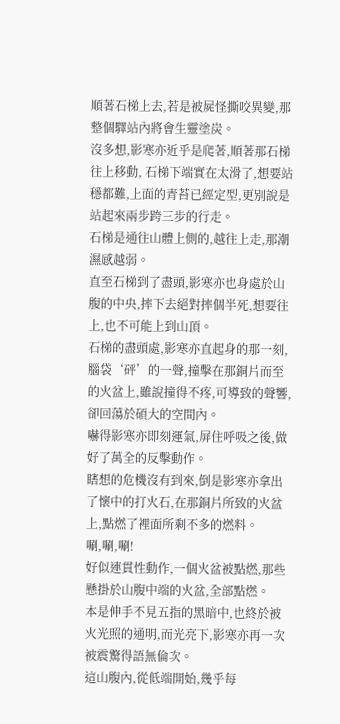順著石梯上去,若是被屍怪撕咬異變,那整個驛站內將會生靈塗炭。
沒多想,影寒亦近乎是爬著,順著那石梯往上移動, 石梯下端實在太滑了,想要站穩都難,上面的青苔已經定型,更別說是站起來兩步跨三步的行走。
石梯是通往山體上側的,越往上走,那潮濕感越弱。
直至石梯到了盡頭,影寒亦也身處於山腹的中央,摔下去絕對摔個半死,想要往上,也不可能上到山頂。
石梯的盡頭處,影寒亦直起身的那一刻,腦袋‘砰’的一聲,撞擊在那銅片而至的火盆上,雖說撞得不疼,可導致的聲響,卻回蕩於碩大的空間內。
嚇得影寒亦即刻運氣,屏住呼吸之後,做好了萬全的反擊動作。
瞎想的危機沒有到來,倒是影寒亦拿出了懷中的打火石,在那銅片所致的火盆上,點燃了裡面所剩不多的燃料。
唰,唰,唰!
好似連貫性動作,一個火盆被點燃,那些懸掛於山腹中端的火盆,全部點燃。
本是伸手不見五指的黑暗中,也終於被火光照的通明,而光亮下,影寒亦再一次被震驚得語無倫次。
這山腹內,從低端開始,幾乎每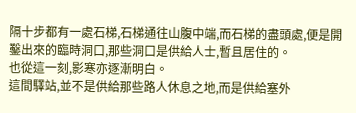隔十步都有一處石梯,石梯通往山腹中端,而石梯的盡頭處,便是開鑿出來的臨時洞口,那些洞口是供給人士,暫且居住的。
也從這一刻,影寒亦逐漸明白。
這間驛站,並不是供給那些路人休息之地,而是供給塞外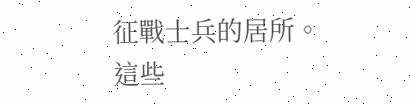征戰士兵的居所。
這些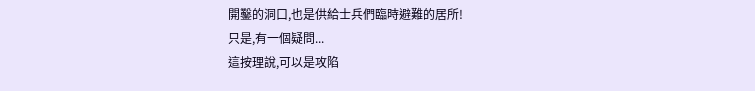開鑿的洞口,也是供給士兵們臨時避難的居所!
只是,有一個疑問...
這按理說,可以是攻陷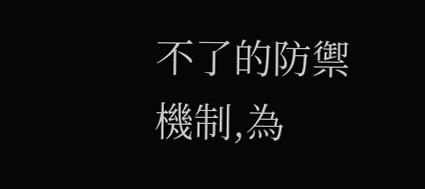不了的防禦機制,為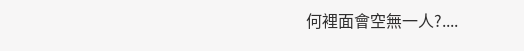何裡面會空無一人?....